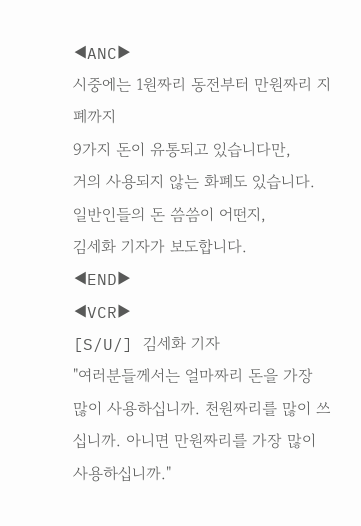◀ANC▶
시중에는 1원짜리 동전부터 만원짜리 지폐까지
9가지 돈이 유통되고 있습니다만,
거의 사용되지 않는 화폐도 있습니다.
일반인들의 돈 씀씀이 어떤지,
김세화 기자가 보도합니다.
◀END▶
◀VCR▶
[S/U/] 김세화 기자
"여러분들께서는 얼마짜리 돈을 가장 많이 사용하십니까. 천원짜리를 많이 쓰십니까. 아니면 만원짜리를 가장 많이 사용하십니까."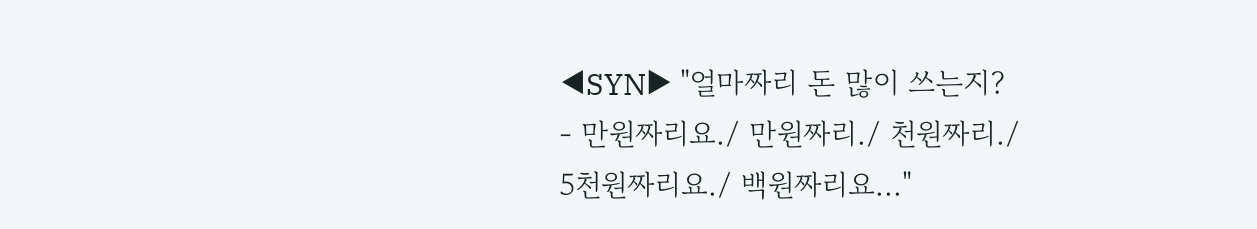◀SYN▶ "얼마짜리 돈 많이 쓰는지?
- 만원짜리요./ 만원짜리./ 천원짜리./
5천원짜리요./ 백원짜리요..."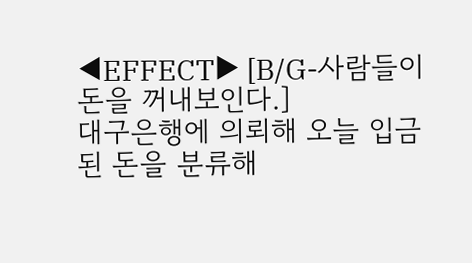◀EFFECT▶ [B/G-사람들이 돈을 꺼내보인다.]
대구은행에 의뢰해 오늘 입금된 돈을 분류해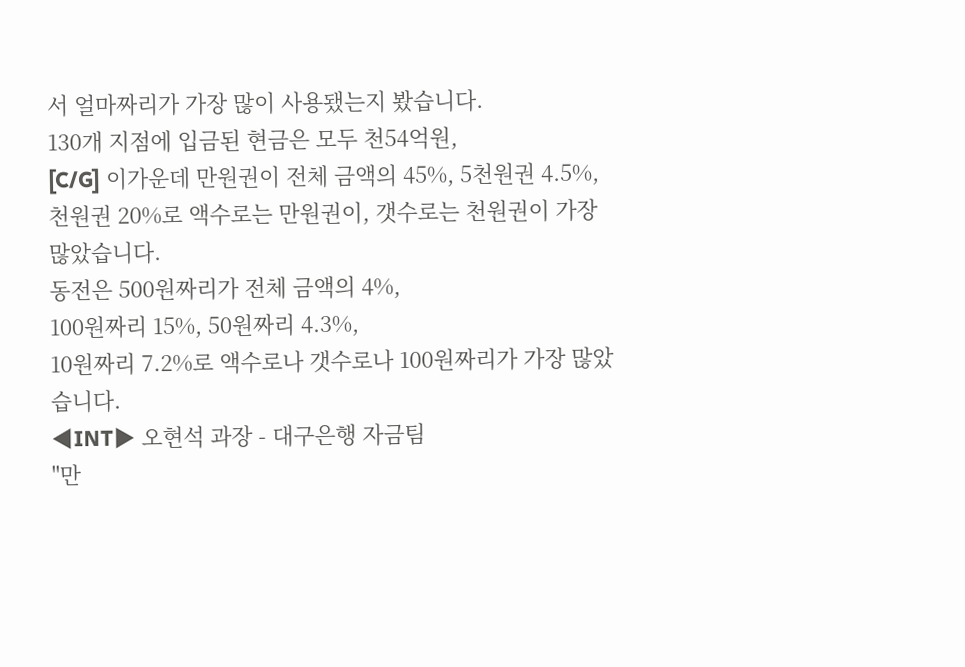서 얼마짜리가 가장 많이 사용됐는지 봤습니다.
130개 지점에 입금된 현금은 모두 천54억원,
[C/G] 이가운데 만원권이 전체 금액의 45%, 5천원권 4.5%, 천원권 20%로 액수로는 만원권이, 갯수로는 천원권이 가장 많았습니다.
동전은 500원짜리가 전체 금액의 4%,
100원짜리 15%, 50원짜리 4.3%,
10원짜리 7.2%로 액수로나 갯수로나 100원짜리가 가장 많았습니다.
◀INT▶ 오현석 과장 - 대구은행 자금팀
"만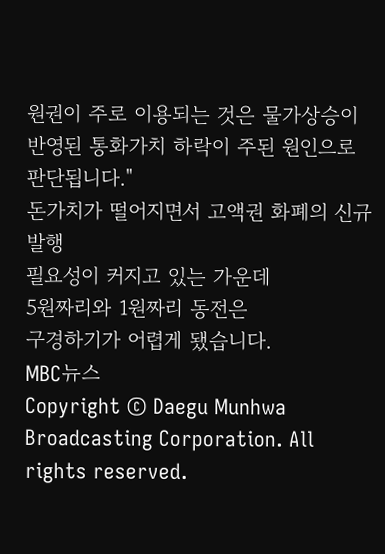원권이 주로 이용되는 것은 물가상승이 반영된 통화가치 하락이 주된 원인으로 판단됩니다."
돈가치가 떨어지면서 고액권 화폐의 신규발행
필요성이 커지고 있는 가운데
5원짜리와 1원짜리 동전은
구경하기가 어렵게 됐습니다.
MBC뉴스
Copyright © Daegu Munhwa Broadcasting Corporation. All rights reserved.